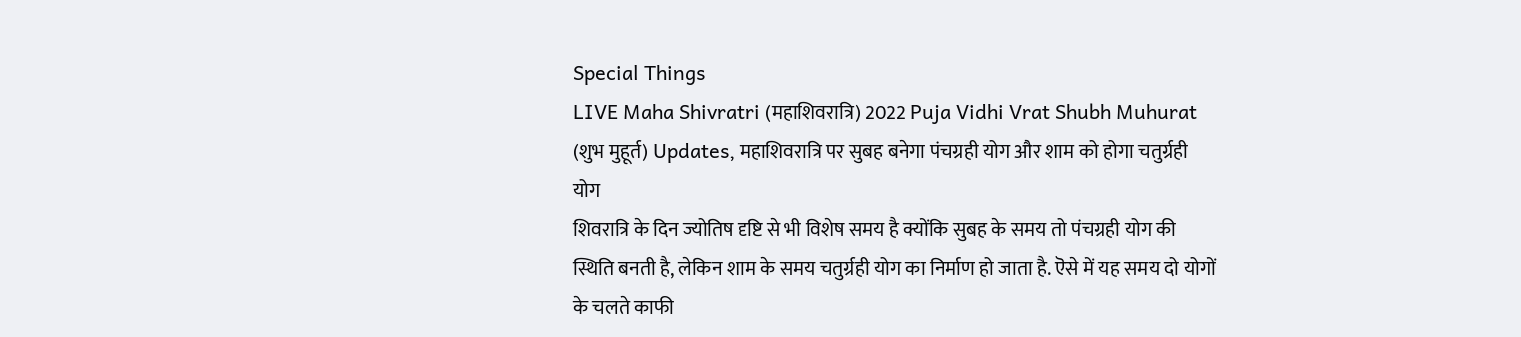Special Things
LIVE Maha Shivratri (महाशिवरात्रि) 2022 Puja Vidhi Vrat Shubh Muhurat (शुभ मुहूर्त) Updates, महाशिवरात्रि पर सुबह बनेगा पंचग्रही योग और शाम को होगा चतुर्ग्रही योग
शिवरात्रि के दिन ज्योतिष दृष्टि से भी विशेष समय है क्योंकि सुबह के समय तो पंचग्रही योग की स्थिति बनती है, लेकिन शाम के समय चतुर्ग्रही योग का निर्माण हो जाता है. ऎसे में यह समय दो योगों के चलते काफी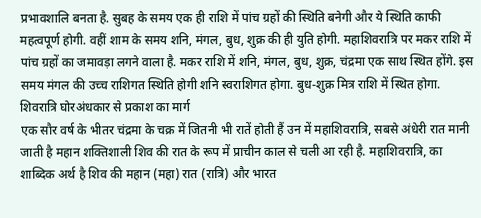प्रभावशालि बनता है. सुबह के समय एक ही राशि में पांच ग्रहों की स्थिति बनेगी और ये स्थिति काफी महत्वपूर्ण होगी. वहीं शाम के समय शनि, मंगल, बुध, शुक्र की ही युति होगी. महाशिवरात्रि पर मकर राशि में पांच ग्रहों का जमावड़ा लगने वाला है. मकर राशि में शनि, मंगल, बुध, शुक्र, चंद्रमा एक साथ स्थित होंगे. इस समय मंगल की उच्च राशिगत स्थिति होगी शनि स्वराशिगत होगा. बुध-शुक्र मित्र राशि में स्थित होगा.
शिवरात्रि घोरअंधकार से प्रकाश का मार्ग
एक सौर वर्ष के भीतर चंद्रमा के चक्र में जितनी भी रातें होती हैं उन में महाशिवरात्रि, सबसे अंधेरी रात मानी जाती है महान शक्तिशाली शिव की रात के रूप में प्राचीन काल से चली आ रही है. महाशिवरात्रि, का शाब्दिक अर्थ है शिव की महान (महा) रात (रात्रि) और भारत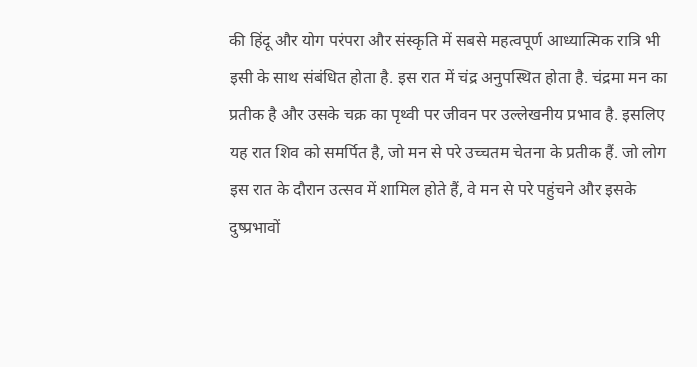की हिंदू और योग परंपरा और संस्कृति में सबसे महत्वपूर्ण आध्यात्मिक रात्रि भी इसी के साथ संबंधित होता है. इस रात में चंद्र अनुपस्थित होता है. चंद्रमा मन का प्रतीक है और उसके चक्र का पृथ्वी पर जीवन पर उल्लेखनीय प्रभाव है. इसलिए यह रात शिव को समर्पित है, जो मन से परे उच्चतम चेतना के प्रतीक हैं. जो लोग इस रात के दौरान उत्सव में शामिल होते हैं, वे मन से परे पहुंचने और इसके दुष्प्रभावों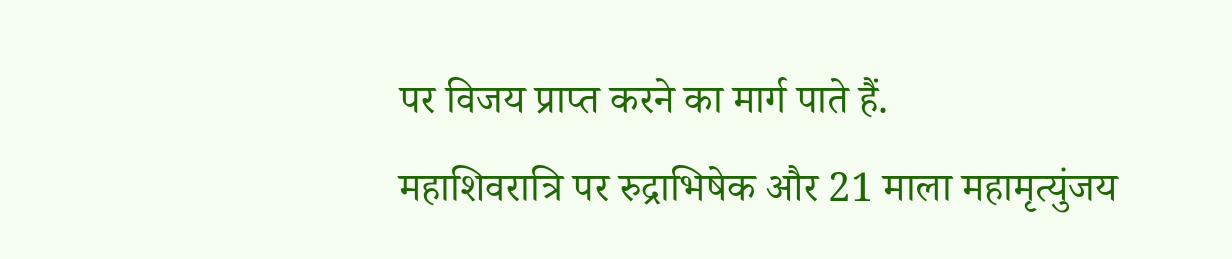पर विजय प्राप्त करने का मार्ग पाते हैं.
महाशिवरात्रि पर रुद्राभिषेक और 21 माला महामृत्युंजय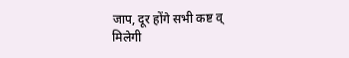जाप, दूर होंगे सभी कष्ट व् मिलेगी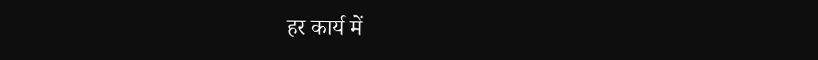हर कार्य में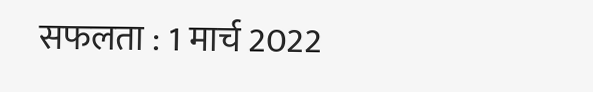सफलता : 1 मार्च 2022